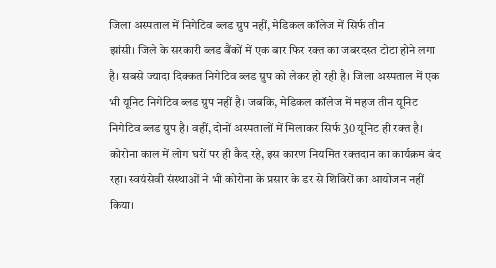जिला अस्पताल में निगेटिव ब्लड ग्रुप नहीं, मेडिकल कॉलेज में सिर्फ तीन
झांसी। जिले के सरकारी ब्लड बैंकों में एक बार फिर रक्त का जबरदस्त टोटा होने लगा है। सबसे ज्यादा दिक्कत निगेटिव ब्लड ग्रुप को लेकर हो रही है। जिला अस्पताल में एक भी यूनिट निगेटिव ब्लड ग्रुप नहीं है। जबकि, मेडिकल कॉलेज में महज तीन यूनिट निगेटिव ब्लड ग्रुप है। वहीं, दोनों अस्पतालों में मिलाकर सिर्फ 30 यूनिट ही रक्त है।
कोरोना काल में लोग घरों पर ही कैद रहे, इस कारण नियमित रक्तदान का कार्यक्रम बंद रहा। स्वयंसेवी संस्थाओं ने भी कोरोना के प्रसार के डर से शिविरों का आयोजन नहीं किया।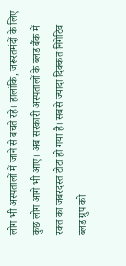लोग भी अस्पतालों में जाने से बचते रहे। हालांकि, जरूरतमंदों के लिए कुछ लोग आगे भी आए। अब सरकारी अस्पतालों के ब्लड बैंक में रक्त का जबरदस्त टोटा हो गया है। सबसे ज्यादा दिक्कत निगेटिव ब्लड ग्रुप को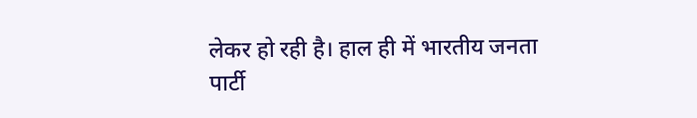लेकर हो रही है। हाल ही में भारतीय जनता पार्टी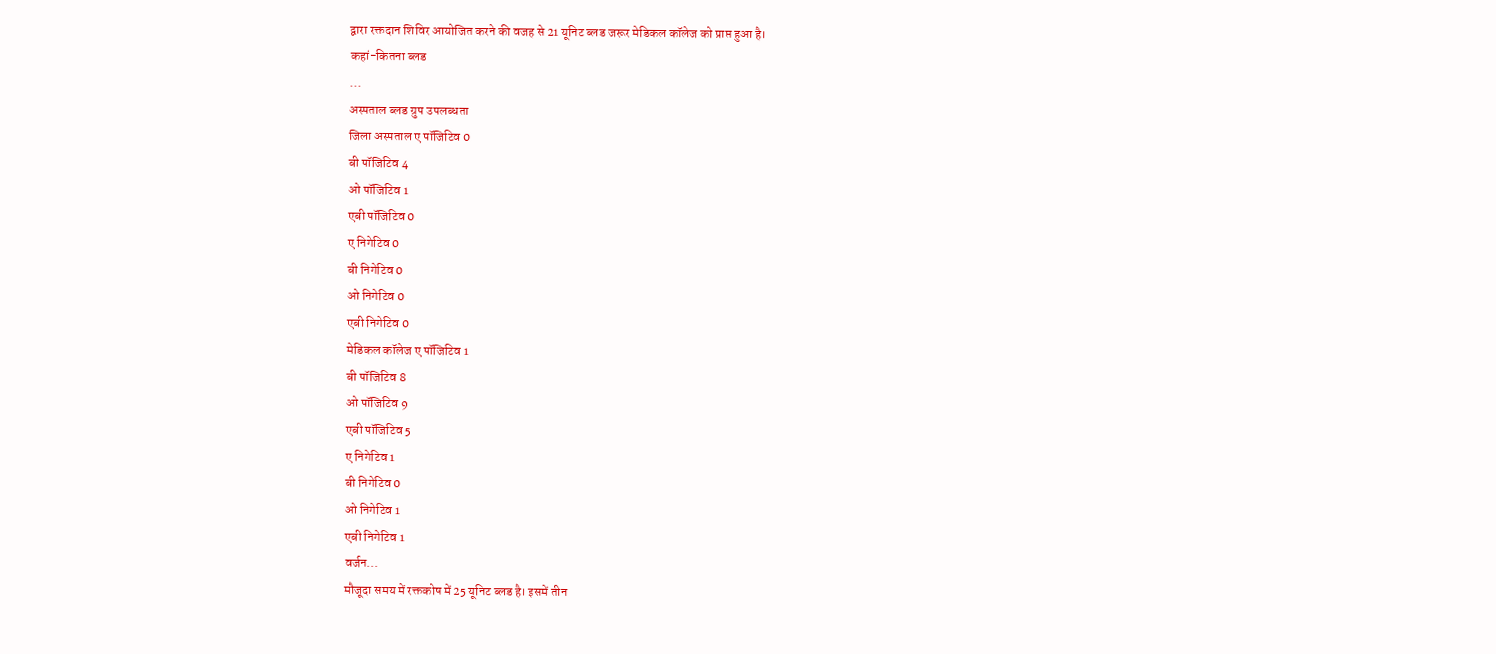द्वारा रक्तदान शिविर आयोजित करने की वजह से 21 यूनिट ब्लड जरूर मेडिकल कॉलेज को प्राप्त हुआ है।
कहां-कितना ब्लड
...
अस्पताल ब्लड ग्रुप उपलब्धता
जिला अस्पताल ए पॉजिटिव 0
बी पॉजिटिव 4
ओ पॉजिटिव 1
एबी पॉजिटिव 0
ए निगेटिव 0
बी निगेटिव 0
ओ निगेटिव 0
एबी निगेटिव 0
मेडिकल कॉलेज ए पॉजिटिव 1
बी पॉजिटिव 8
ओ पॉजिटिव 9
एबी पॉजिटिव 5
ए निगेटिव 1
बी निगेटिव 0
ओ निगेटिव 1
एबी निगेटिव 1
वर्जन...
मौजूदा समय में रक्तकोष में 25 यूनिट ब्लड है। इसमें तीन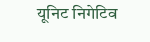यूनिट निगेटिव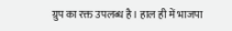ग्रुप का रक्त उपलब्ध है। हाल ही में भाजपा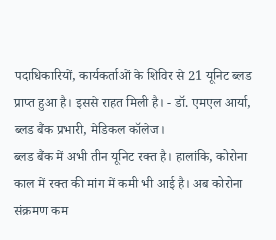पदाधिकारियों, कार्यकर्ताओं के शिविर से 21 यूनिट ब्लड प्राप्त हुआ है। इससे राहत मिली है। - डॉ. एमएल आर्या, ब्लड बैंक प्रभारी, मेडिकल कॉलेज।
ब्लड बैंक में अभी तीन यूनिट रक्त है। हालांकि, कोरोना काल में रक्त की मांग में कमी भी आई है। अब कोरोना संक्रमण कम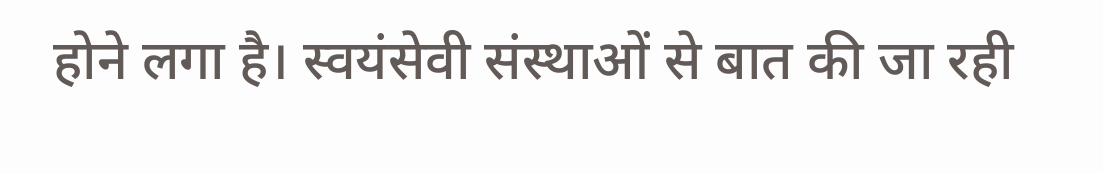होने लगा है। स्वयंसेवी संस्थाओं से बात की जा रही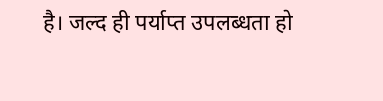है। जल्द ही पर्याप्त उपलब्धता हो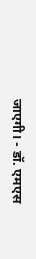जाएगी। - डॉ. एमएस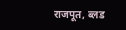राजपूत, ब्लड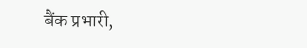बैंक प्रभारी,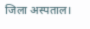जिला अस्पताल।